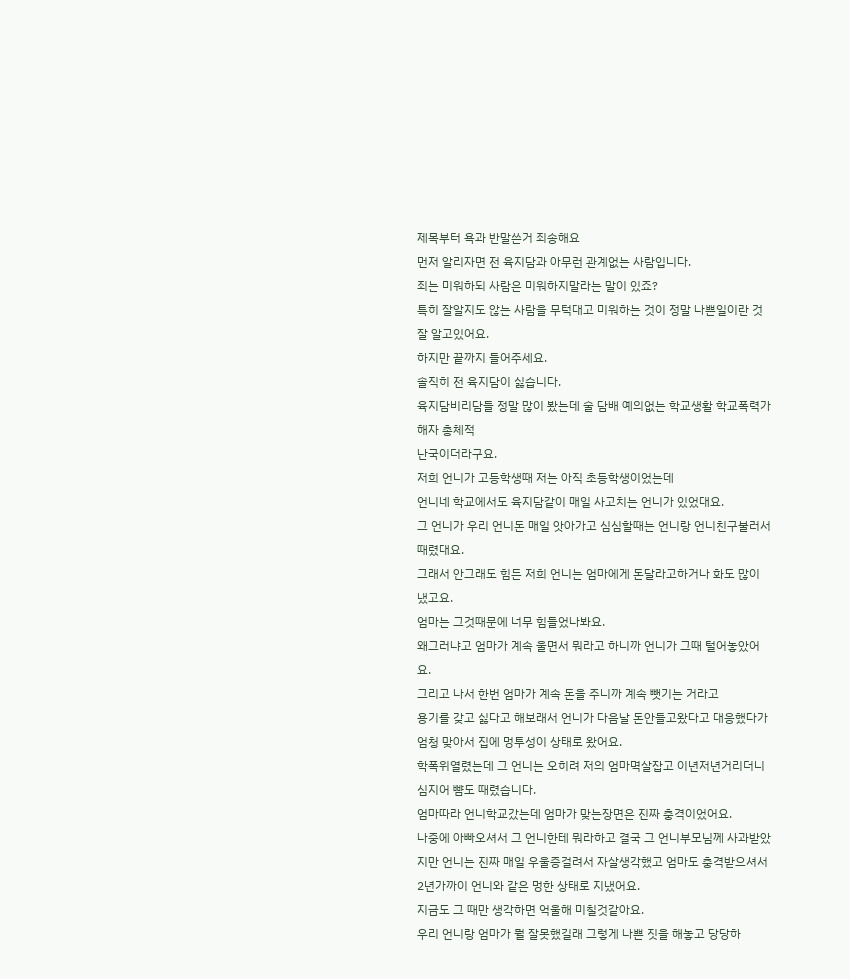제목부터 욕과 반말쓴거 죄송해요
먼저 알리자면 전 육지담과 아무런 관계없는 사람입니다.
죄는 미워하되 사람은 미워하지말라는 말이 있죠?
특히 잘알지도 않는 사람을 무턱대고 미워하는 것이 정말 나쁜일이란 것 잘 알고있어요.
하지만 끝까지 들어주세요.
솔직히 전 육지담이 싫습니다.
육지담비리담들 정말 많이 봤는데 술 담배 예의없는 학교생활 학교폭력가해자 총체적
난국이더라구요.
저희 언니가 고등학생때 저는 아직 초등학생이었는데
언니네 학교에서도 육지담같이 매일 사고치는 언니가 있었대요.
그 언니가 우리 언니돈 매일 앗아가고 심심할때는 언니랑 언니친구불러서 때렸대요.
그래서 안그래도 힘든 저희 언니는 엄마에게 돈달라고하거나 화도 많이 냈고요.
엄마는 그것때문에 너무 힘들었나봐요.
왜그러냐고 엄마가 계속 울면서 뭐라고 하니까 언니가 그때 털어놓았어요.
그리고 나서 한번 엄마가 계속 돈을 주니까 계속 뺏기는 거라고
용기를 갖고 싫다고 해보래서 언니가 다음날 돈안들고왔다고 대응했다가
엄청 맞아서 집에 멍투성이 상태로 왔어요.
학폭위열렸는데 그 언니는 오히려 저의 엄마멱살잡고 이년저년거리더니
심지어 뺨도 때렸습니다.
엄마따라 언니학교갔는데 엄마가 맞는장면은 진짜 충격이었어요.
나중에 아빠오셔서 그 언니한테 뭐라하고 결국 그 언니부모님께 사과받았지만 언니는 진짜 매일 우울증걸려서 자살생각했고 엄마도 충격받으셔서 2년가까이 언니와 같은 멍한 상태로 지냈어요.
지금도 그 때만 생각하면 억울해 미칠것같아요.
우리 언니랑 엄마가 뭘 잘못했길래 그렇게 나쁜 짓을 해놓고 당당하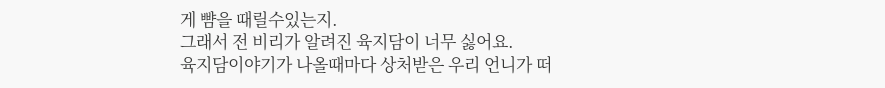게 뺨을 때릴수있는지.
그래서 전 비리가 알려진 육지담이 너무 싫어요.
육지담이야기가 나올때마다 상처받은 우리 언니가 떠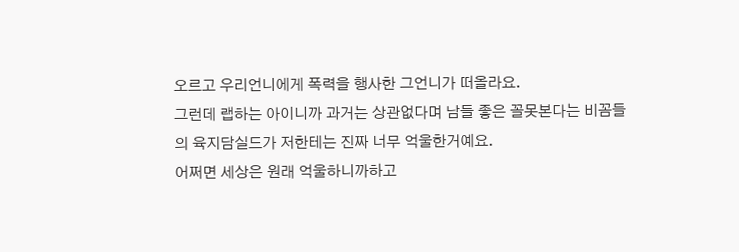오르고 우리언니에게 폭력을 행사한 그언니가 떠올라요.
그런데 랩하는 아이니까 과거는 상관없다며 남들 좋은 꼴못본다는 비꼼들의 육지담실드가 저한테는 진짜 너무 억울한거예요.
어쩌면 세상은 원래 억울하니까하고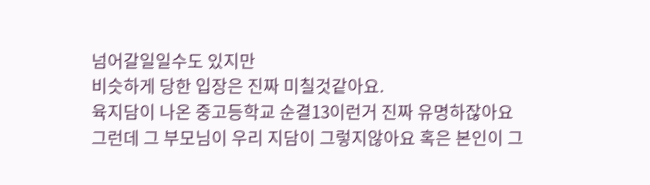넘어갈일일수도 있지만
비슷하게 당한 입장은 진짜 미칠것같아요.
육지담이 나온 중고등학교 순결13이런거 진짜 유명하잖아요
그런데 그 부모님이 우리 지담이 그렇지않아요 혹은 본인이 그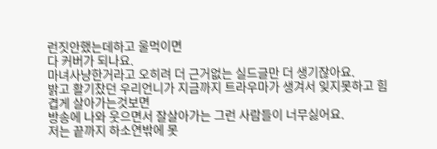런짓안했는데하고 울먹이면
다 커버가 되나요.
마녀사냥한거라고 오히려 더 근거없는 실드글만 더 생기잖아요.
밝고 활기찼던 우리언니가 지금까지 트라우마가 생겨서 잊지못하고 힘겹게 살아가는것보면
방송에 나와 웃으면서 잘살아가는 그런 사람들이 너무싫어요.
저는 끝까지 하소연밖에 못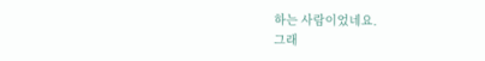하는 사람이었네요.
그래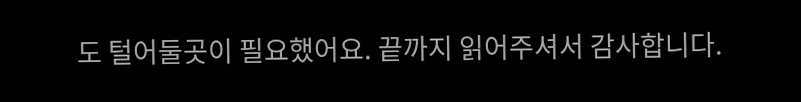도 털어둘곳이 필요했어요. 끝까지 읽어주셔서 감사합니다.